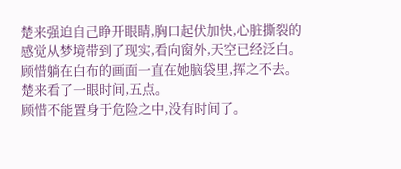楚来强迫自己睁开眼睛,胸口起伏加快,心脏撕裂的感觉从梦境带到了现实,看向窗外,天空已经泛白。
顾惜躺在白布的画面一直在她脑袋里,挥之不去。
楚来看了一眼时间,五点。
顾惜不能置身于危险之中,没有时间了。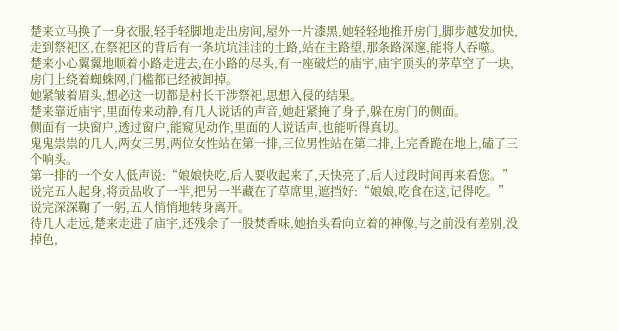楚来立马换了一身衣服,轻手轻脚地走出房间,屋外一片漆黑,她轻轻地推开房门,脚步越发加快,走到祭祀区,在祭祀区的背后有一条坑坑洼洼的土路,站在主路望,那条路深邃,能将人吞噬。
楚来小心翼翼地顺着小路走进去,在小路的尽头,有一座破烂的庙宇,庙宇顶头的茅草空了一块,房门上绕着蜘蛛网,门槛都已经被卸掉。
她紧皱着眉头,想必这一切都是村长干涉祭祀,思想入侵的结果。
楚来靠近庙宇,里面传来动静,有几人说话的声音,她赶紧掩了身子,躲在房门的侧面。
侧面有一块窗户,透过窗户,能窥见动作,里面的人说话声,也能听得真切。
鬼鬼祟祟的几人,两女三男,两位女性站在第一排,三位男性站在第二排,上完香跪在地上,磕了三个响头。
第一排的一个女人低声说:“娘娘快吃,后人要收起来了,天快亮了,后人过段时间再来看您。”
说完五人起身,将贡品收了一半,把另一半藏在了草席里,遮挡好:“娘娘,吃食在这,记得吃。”
说完深深鞠了一躬,五人悄悄地转身离开。
待几人走远,楚来走进了庙宇,还残余了一股焚香味,她抬头看向立着的神像,与之前没有差别,没掉色,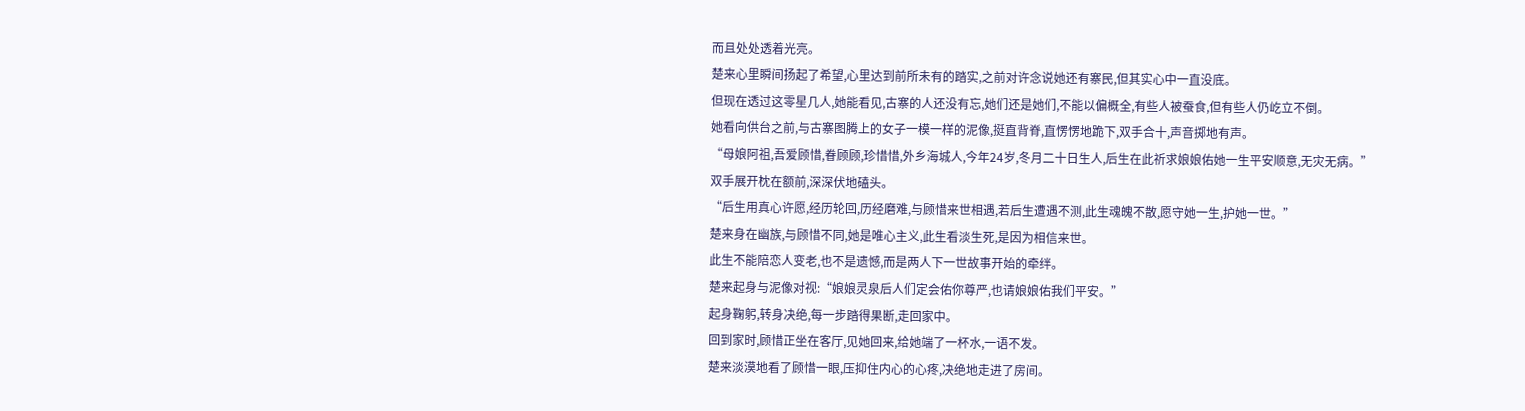而且处处透着光亮。
楚来心里瞬间扬起了希望,心里达到前所未有的踏实,之前对许念说她还有寨民,但其实心中一直没底。
但现在透过这零星几人,她能看见,古寨的人还没有忘,她们还是她们,不能以偏概全,有些人被蚕食,但有些人仍屹立不倒。
她看向供台之前,与古寨图腾上的女子一模一样的泥像,挺直背脊,直愣愣地跪下,双手合十,声音掷地有声。
“母娘阿祖,吾爱顾惜,眷顾顾,珍惜惜,外乡海城人,今年24岁,冬月二十日生人,后生在此祈求娘娘佑她一生平安顺意,无灾无病。”
双手展开枕在额前,深深伏地磕头。
“后生用真心许愿,经历轮回,历经磨难,与顾惜来世相遇,若后生遭遇不测,此生魂魄不散,愿守她一生,护她一世。”
楚来身在幽族,与顾惜不同,她是唯心主义,此生看淡生死,是因为相信来世。
此生不能陪恋人变老,也不是遗憾,而是两人下一世故事开始的牵绊。
楚来起身与泥像对视:“娘娘灵泉后人们定会佑你尊严,也请娘娘佑我们平安。”
起身鞠躬,转身决绝,每一步踏得果断,走回家中。
回到家时,顾惜正坐在客厅,见她回来,给她端了一杯水,一语不发。
楚来淡漠地看了顾惜一眼,压抑住内心的心疼,决绝地走进了房间。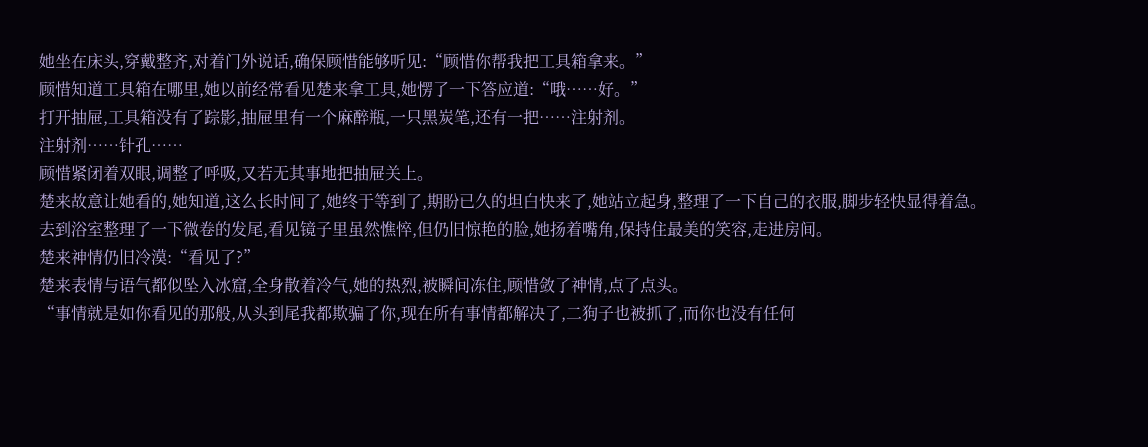她坐在床头,穿戴整齐,对着门外说话,确保顾惜能够听见:“顾惜你帮我把工具箱拿来。”
顾惜知道工具箱在哪里,她以前经常看见楚来拿工具,她愣了一下答应道:“哦……好。”
打开抽屉,工具箱没有了踪影,抽屉里有一个麻醉瓶,一只黑炭笔,还有一把……注射剂。
注射剂……针孔……
顾惜紧闭着双眼,调整了呼吸,又若无其事地把抽屉关上。
楚来故意让她看的,她知道,这么长时间了,她终于等到了,期盼已久的坦白快来了,她站立起身,整理了一下自己的衣服,脚步轻快显得着急。
去到浴室整理了一下微卷的发尾,看见镜子里虽然憔悴,但仍旧惊艳的脸,她扬着嘴角,保持住最美的笑容,走进房间。
楚来神情仍旧冷漠:“看见了?”
楚来表情与语气都似坠入冰窟,全身散着冷气,她的热烈,被瞬间冻住,顾惜敛了神情,点了点头。
“事情就是如你看见的那般,从头到尾我都欺骗了你,现在所有事情都解决了,二狗子也被抓了,而你也没有任何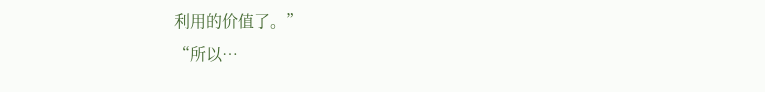利用的价值了。”
“所以…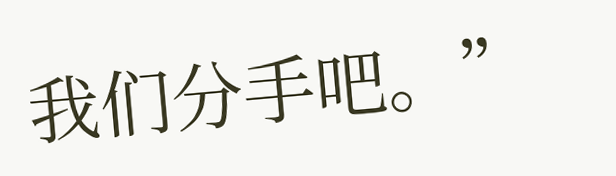我们分手吧。”